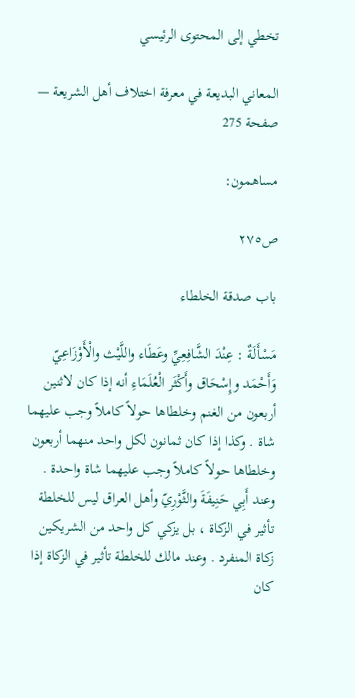تخطي إلى المحتوى الرئيسي

المعاني البديعة في معرفة اختلاف أهل الشريعة — صفحة 275

مساهمون:

ص٢٧٥

باب صدقة الخلطاء

مَسْأَلَةٌ : عِنْدَ الشَّافِعِيِّ وعَطَاء واللَّيْث والْأَوْزَاعِيّ وَأَحْمَد وإِسْحَاق وأَكْثَر الْعُلَمَاءِ أنه إذا كان لاثنين أربعون من الغنم وخلطاها حولاً كاملاً وجب عليهما شاة . وكذا إذا كان ثمانون لكل واحد منهما أربعون وخلطاها حولاً كاملاً وجب عليهما شاة واحدة . وعند أَبِي حَنِيفَةَ والثَّوْرِيّ وأهل العراق ليس للخلطة تأثير في الزكاة ، بل يزكي كل واحد من الشريكين زكاة المنفرد . وعند مالك للخلطة تأثير في الزكاة إذا كان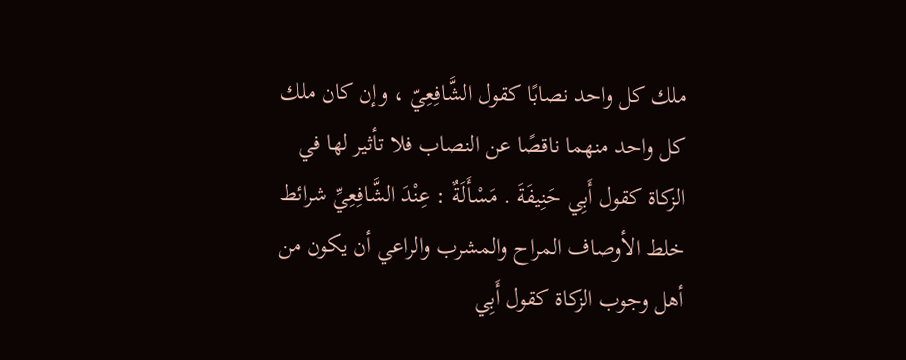ملك كل واحد نصابًا كقول الشَّافِعِيّ ، وإن كان ملك كل واحد منهما ناقصًا عن النصاب فلا تأثير لها في الزكاة كقول أَبِي حَنِيفَةَ . مَسْأَلَةٌ : عِنْدَ الشَّافِعِيِّ شرائط خلط الأوصاف المراح والمشرب والراعي أن يكون من أهل وجوب الزكاة كقول أَبِي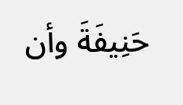حَنِيفَةَ وأن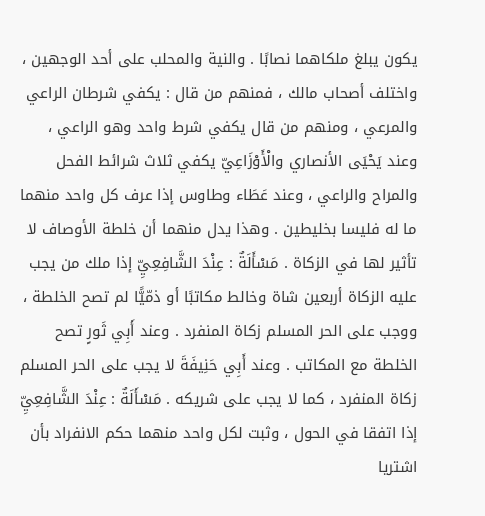يكون يبلغ ملكاهما نصابًا . والنية والمحلب على أحد الوجهين ، واختلف أصحاب مالك ، فمنهم من قال : يكفي شرطان الراعي والمرعي ، ومنهم من قال يكفي شرط واحد وهو الراعي ، وعند يَحْيَى الأنصاري والْأَوْزَاعِيّ يكفي ثلاث شرائط الفحل والمراح والراعي ، وعند عَطَاء وطاوس إذا عرف كل واحد منهما ما له فليسا بخليطين . وهذا يدل منهما أن خلطة الأوصاف لا تأثير لها في الزكاة . مَسْأَلَةٌ : عِنْدَ الشَّافِعِيِّ إذا ملك من يجب عليه الزكاة أربعين شاة وخالط مكاتبًا أو ذمّيًّا لم تصح الخلطة ، ووجب على الحر المسلم زكاة المنفرد . وعند أَبِي ثَورٍ تصح الخلطة مع المكاتب . وعند أَبِي حَنِيفَةَ لا يجب على الحر المسلم زكاة المنفرد ، كما لا يجب على شريكه . مَسْأَلَةٌ : عِنْدَ الشَّافِعِيِّ إذا اتفقا في الحول ، وثبت لكل واحد منهما حكم الانفراد بأن اشتريا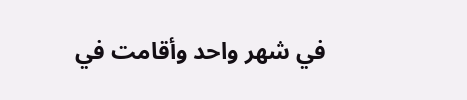في شهر واحد وأقامت في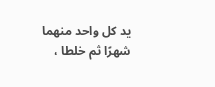يد كل واحد منهما شهرًا ثم خلطا ،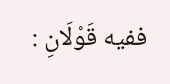ففيه قَوْلَانِ :